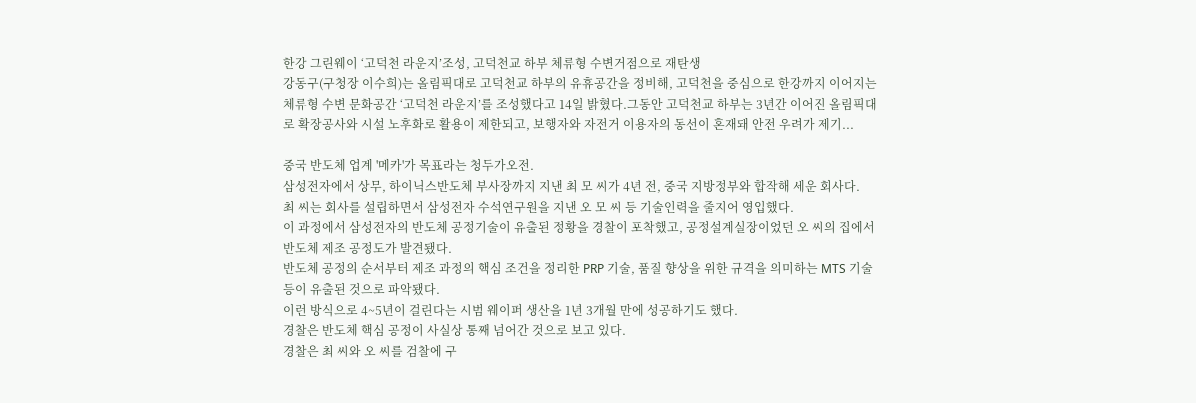한강 그린웨이 ‘고덕천 라운지’조성, 고덕천교 하부 체류형 수변거점으로 재탄생
강동구(구청장 이수희)는 올림픽대로 고덕천교 하부의 유휴공간을 정비해, 고덕천을 중심으로 한강까지 이어지는 체류형 수변 문화공간 ‘고덕천 라운지’를 조성했다고 14일 밝혔다.그동안 고덕천교 하부는 3년간 이어진 올림픽대로 확장공사와 시설 노후화로 활용이 제한되고, 보행자와 자전거 이용자의 동선이 혼재돼 안전 우려가 제기...

중국 반도체 업계 '메카'가 목표라는 청두가오전.
삼성전자에서 상무, 하이닉스반도체 부사장까지 지낸 최 모 씨가 4년 전, 중국 지방정부와 합작해 세운 회사다.
최 씨는 회사를 설립하면서 삼성전자 수석연구원을 지낸 오 모 씨 등 기술인력을 줄지어 영입했다.
이 과정에서 삼성전자의 반도체 공정기술이 유출된 정황을 경찰이 포착했고, 공정설계실장이었던 오 씨의 집에서 반도체 제조 공정도가 발견됐다.
반도체 공정의 순서부터 제조 과정의 핵심 조건을 정리한 PRP 기술, 품질 향상을 위한 규격을 의미하는 MTS 기술 등이 유출된 것으로 파악됐다.
이런 방식으로 4~5년이 걸린다는 시범 웨이퍼 생산을 1년 3개월 만에 성공하기도 했다.
경찰은 반도체 핵심 공정이 사실상 통째 넘어간 것으로 보고 있다.
경찰은 최 씨와 오 씨를 검찰에 구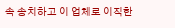속 송치하고 이 업체로 이직한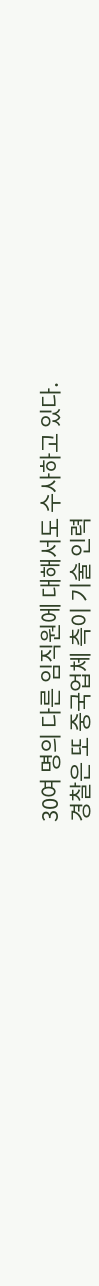30여 명의 다른 임직원에 대해서도 수사하고 있다.
경찰은 또 중국업체 측이 기술 인력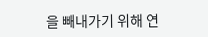을 빼내가기 위해 연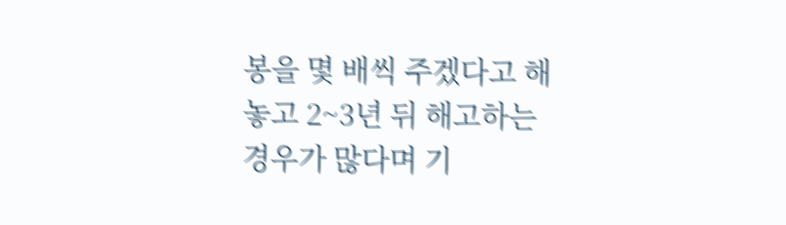봉을 몇 배씩 주겠다고 해놓고 2~3년 뒤 해고하는 경우가 많다며 기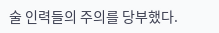술 인력들의 주의를 당부했다.